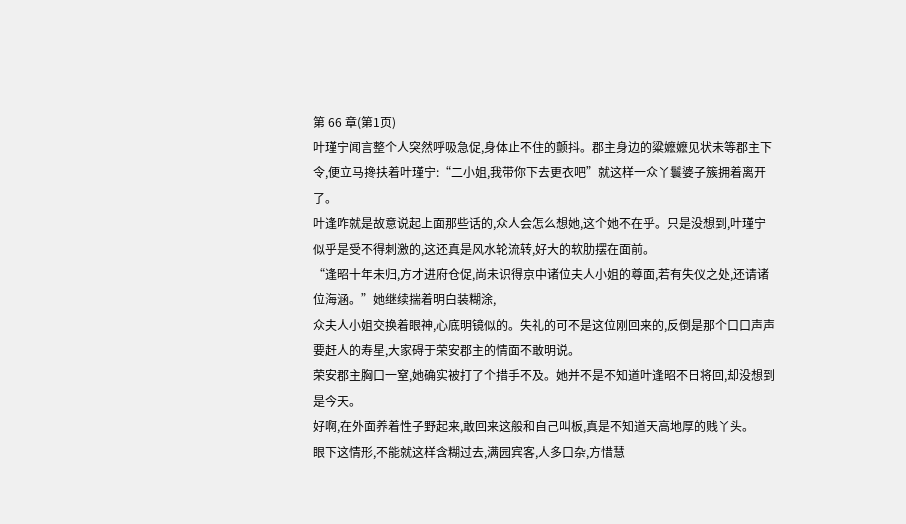第 66 章(第1页)
叶瑾宁闻言整个人突然呼吸急促,身体止不住的颤抖。郡主身边的粱嬷嬷见状未等郡主下令,便立马搀扶着叶瑾宁:“二小姐,我带你下去更衣吧”就这样一众丫鬟婆子簇拥着离开了。
叶逢咋就是故意说起上面那些话的,众人会怎么想她,这个她不在乎。只是没想到,叶瑾宁似乎是受不得刺激的,这还真是风水轮流转,好大的软肋摆在面前。
“逢昭十年未归,方才进府仓促,尚未识得京中诸位夫人小姐的尊面,若有失仪之处,还请诸位海涵。”她继续揣着明白装糊涂,
众夫人小姐交换着眼神,心底明镜似的。失礼的可不是这位刚回来的,反倒是那个口口声声要赶人的寿星,大家碍于荣安郡主的情面不敢明说。
荣安郡主胸口一窒,她确实被打了个措手不及。她并不是不知道叶逢昭不日将回,却没想到是今天。
好啊,在外面养着性子野起来,敢回来这般和自己叫板,真是不知道天高地厚的贱丫头。
眼下这情形,不能就这样含糊过去,满园宾客,人多口杂,方惜慧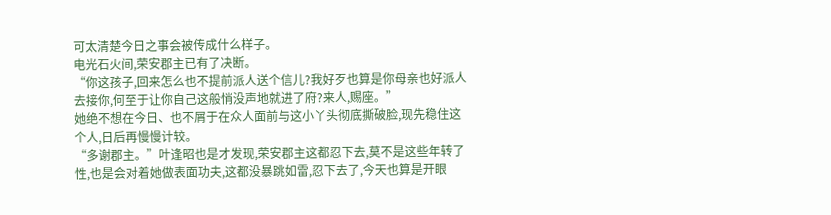可太清楚今日之事会被传成什么样子。
电光石火间,荣安郡主已有了决断。
“你这孩子,回来怎么也不提前派人送个信儿?我好歹也算是你母亲也好派人去接你,何至于让你自己这般悄没声地就进了府?来人,赐座。”
她绝不想在今日、也不屑于在众人面前与这小丫头彻底撕破脸,现先稳住这个人,日后再慢慢计较。
“多谢郡主。”叶逢昭也是才发现,荣安郡主这都忍下去,莫不是这些年转了性,也是会对着她做表面功夫,这都没暴跳如雷,忍下去了,今天也算是开眼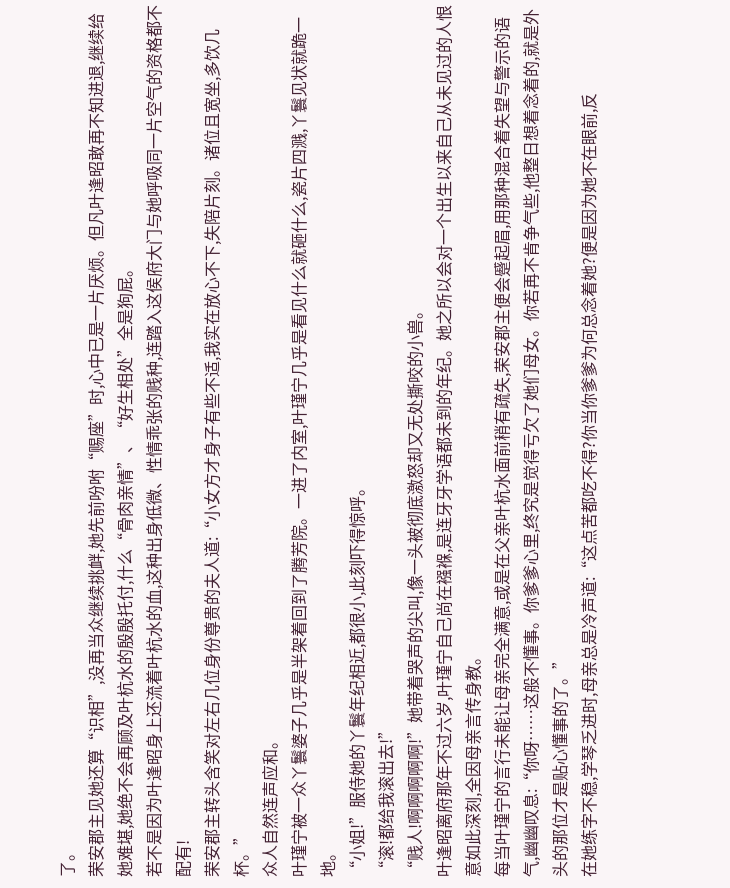了。
荣安郡主见她还算“识相”,没再当众继续挑衅,她先前吩咐“赐座”时,心中已是一片厌烦。但凡叶逢昭敢再不知进退,继续给她难堪,她绝不会再顾及叶杭水的殷殷托付,什么“骨肉亲情”、“好生相处”全是狗屁。
若不是因为叶逢昭身上还流着叶杭水的血,这种出身低微、性情乖张的贱种,连踏入这侯府大门与她呼吸同一片空气的资格都不配有!
荣安郡主转头含笑对左右几位身份尊贵的夫人道:“小女方才身子有些不适,我实在放心不下,失陪片刻。诸位且宽坐,多饮几杯。”
众人自然连声应和。
叶瑾宁被一众丫鬟婆子几乎是半架着回到了腾芳院。一进了内室,叶瑾宁几乎是看见什么就砸什么,瓷片四溅,丫鬟见状就跪一地。
“小姐!”服侍她的丫鬟年纪相近,都很小,此刻吓得惊呼。
“滚!都给我滚出去!”
“贱人!啊啊啊啊啊!”她带着哭声的尖叫,像一头被彻底激怒却又无处撕咬的小兽。
叶逢昭离府那年不过六岁,叶瑾宁自己尚在襁褓,是连牙牙学语都未到的年纪。她之所以会对一个出生以来自己从未见过的人恨意如此深刻,全因母亲言传身教。
每当叶瑾宁的言行未能让母亲完全满意,或是在父亲叶杭水面前稍有疏失,荣安郡主便会蹙起眉,用那种混合着失望与警示的语气,幽幽叹息:“你呀……这般不懂事。你爹爹心里,终究是觉得亏欠了她们母女。你若再不肯争气些,他整日想着念着的,就是外头的那位才是贴心懂事的了。”
在她练字不稳,学琴乏进时,母亲总是冷声道:“这点苦都吃不得?你当你爹爹为何总念着她?便是因为她不在眼前,反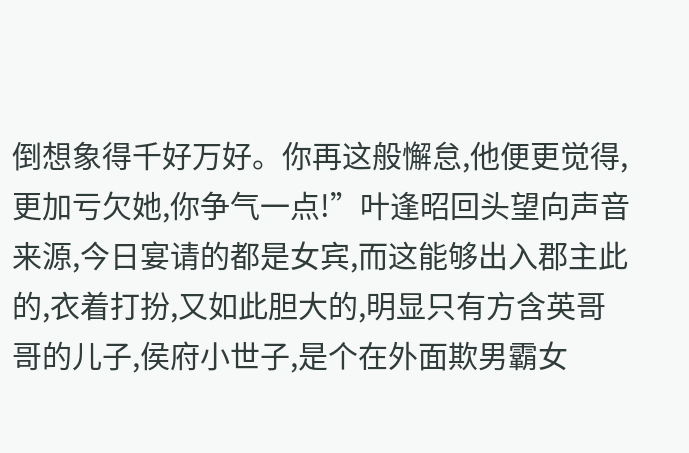倒想象得千好万好。你再这般懈怠,他便更觉得,更加亏欠她,你争气一点!”叶逢昭回头望向声音来源,今日宴请的都是女宾,而这能够出入郡主此的,衣着打扮,又如此胆大的,明显只有方含英哥哥的儿子,侯府小世子,是个在外面欺男霸女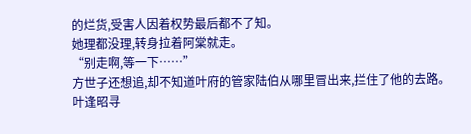的烂货,受害人因着权势最后都不了知。
她理都没理,转身拉着阿棠就走。
“别走啊,等一下……”
方世子还想追,却不知道叶府的管家陆伯从哪里冒出来,拦住了他的去路。
叶逢昭寻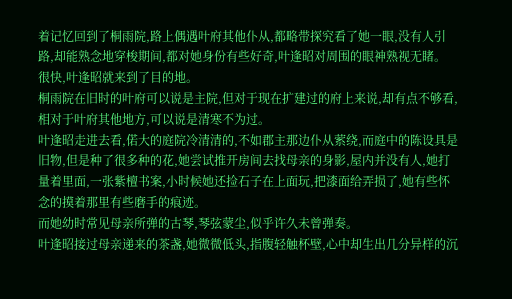着记忆回到了桐雨院,路上偶遇叶府其他仆从,都略带探究看了她一眼,没有人引路,却能熟念地穿梭期间,都对她身份有些好奇,叶逢昭对周围的眼神熟视无睹。
很快,叶逢昭就来到了目的地。
桐雨院在旧时的叶府可以说是主院,但对于现在扩建过的府上来说,却有点不够看,相对于叶府其他地方,可以说是清寒不为过。
叶逢昭走进去看,偌大的庭院冷清清的,不如郡主那边仆从萦绕,而庭中的陈设具是旧物,但是种了很多种的花,她尝试推开房间去找母亲的身影,屋内并没有人,她打量着里面,一张紫檀书案,小时候她还捡石子在上面玩,把漆面给弄损了,她有些怀念的摸着那里有些磨手的痕迹。
而她幼时常见母亲所弹的古琴,琴弦蒙尘,似乎许久未曾弹奏。
叶逢昭接过母亲递来的茶盏,她微微低头,指腹轻触杯壁,心中却生出几分异样的沉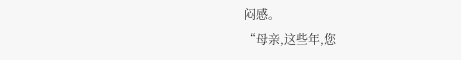闷感。
“母亲,这些年,您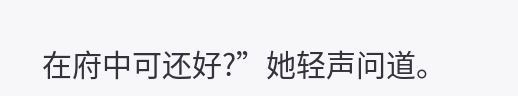在府中可还好?”她轻声问道。